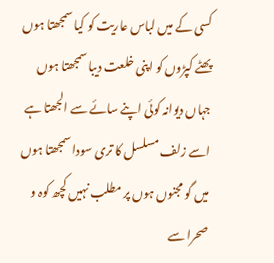کسی کے میں لباس عاریت کو کیا سمجھتا ہوں
پھٹے کپڑوں کو اپنی خلعت دیبا سمجھتا ہوں
جہاں دیوانہ کوئی اپنے سائے سے الجھتا ہے
اسے زلف مسلسل کا تری سودا سمجھتا ہوں
میں گو مجنوں ہوں پر مطلب نہیں کچھ کوہ و صحرا سے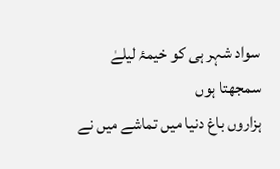سواد شہر ہی کو خیمۂ لیلےٰ سمجھتا ہوں
ہزاروں باغ دنیا میں تماشے میں نے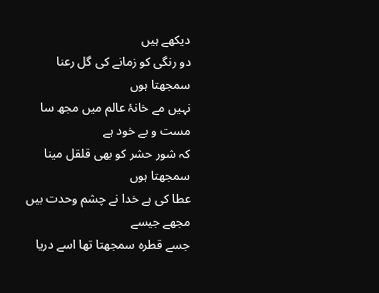دیکھے ہیں
دو رنگی کو زمانے کی گل رعنا سمجھتا ہوں
نہیں مے خانۂ عالم میں مجھ سا مست و بے خود ہے
کہ شور حشر کو بھی قلقل مینا سمجھتا ہوں
عطا کی ہے خدا نے چشم وحدت بیں مجھے جیسے
جسے قطرہ سمجھتا تھا اسے دریا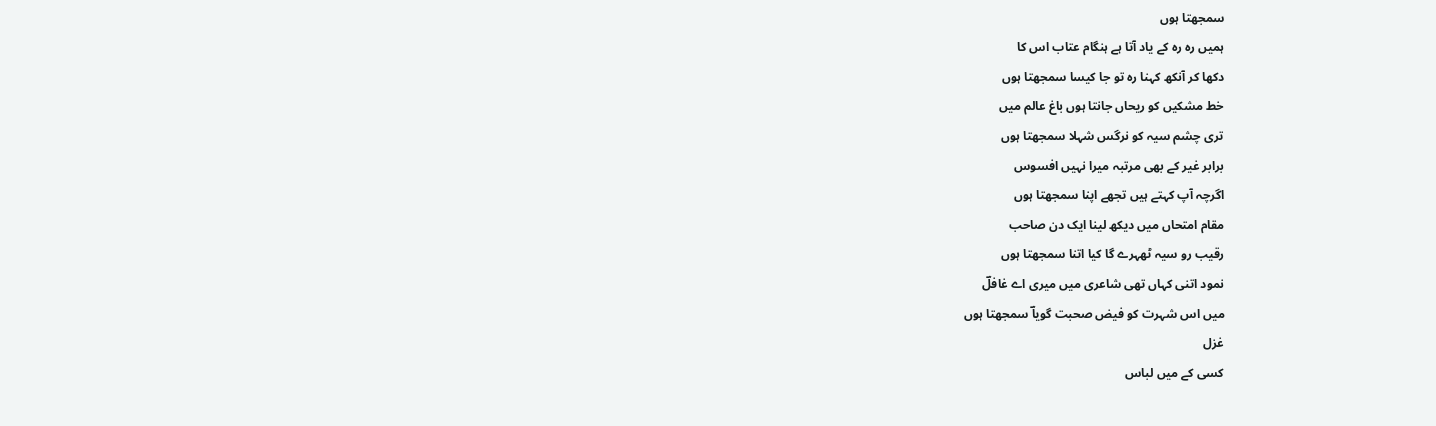سمجھتا ہوں
ہمیں رہ رہ کے یاد آتا ہے ہنگام عتاب اس کا
دکھا کر آنکھ کہنا رہ تو جا کیسا سمجھتا ہوں
خط مشکیں کو ریحاں جانتا ہوں باغ عالم میں
تری چشم سیہ کو نرگس شہلا سمجھتا ہوں
برابر غیر کے بھی مرتبہ میرا نہیں افسوس
اگرچہ آپ کہتے ہیں تجھے اپنا سمجھتا ہوں
مقام امتحاں میں دیکھ لینا ایک دن صاحب
رقیب رو سیہ ٹھہرے گا کیا اتنا سمجھتا ہوں
نمود اتنی کہاں تھی شاعری میں میری اے غافلؔ
میں اس شہرت کو فیض صحبت گویاؔ سمجھتا ہوں
غزل
کسی کے میں لباس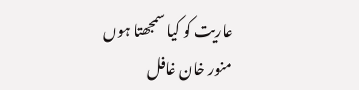عاریت کو کیا سمجھتا ہوں
منور خان غافل